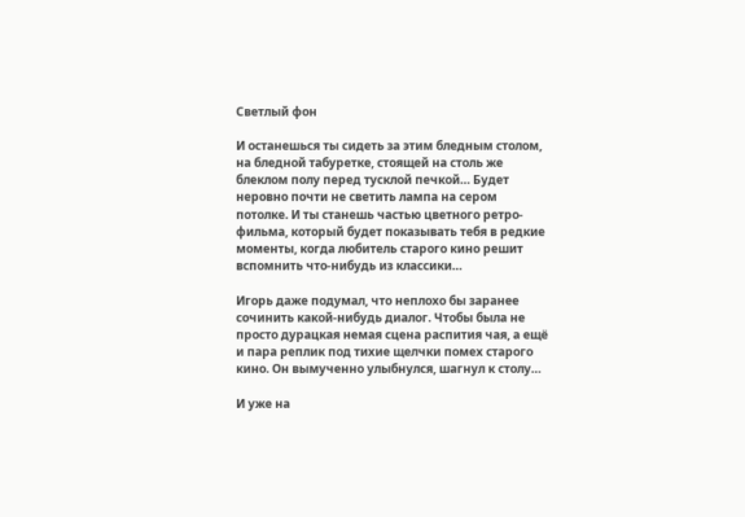Светлый фон

И останешься ты сидеть за этим бледным столом, на бледной табуретке, стоящей на столь же блеклом полу перед тусклой печкой… Будет неровно почти не светить лампа на сером потолке. И ты станешь частью цветного ретро-фильма, который будет показывать тебя в редкие моменты, когда любитель старого кино решит вспомнить что-нибудь из классики…

Игорь даже подумал, что неплохо бы заранее сочинить какой-нибудь диалог. Чтобы была не просто дурацкая немая сцена распития чая, а ещё и пара реплик под тихие щелчки помех старого кино. Он вымученно улыбнулся, шагнул к столу…

И уже на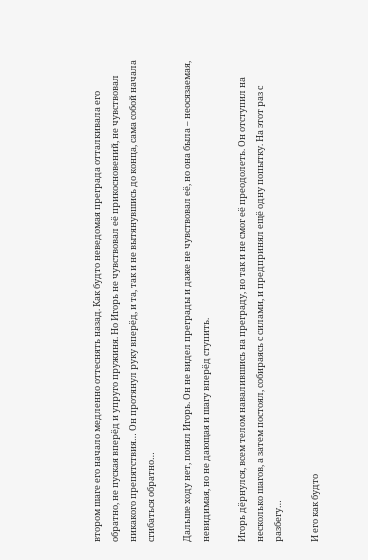втором шаге его начало медленно оттеснять назад. Как будто неведомая преграда отталкивала его обратно, не пуская вперёд и упруго пружиня. Но Игорь не чувствовал её прикосновений, не чувствовал никакого препятствия… Он протянул руку вперёд, и та, так и не вытянувшись до конца, сама собой начала сгибаться обратно…

Дальше ходу нет, понял Игорь. Он не видел преграды и даже не чувствовал её, но она была – неосязаемая, невидимая, но не дающая и шагу вперёд ступить.

Игорь дёрнулся, всем телом навалившись на преграду, но так и не смог её преодолеть. Он отступил на несколько шагов, а затем постоял, собираясь с силами, и предпринял ещё одну попытку. На этот раз с разбегу…

И его как будто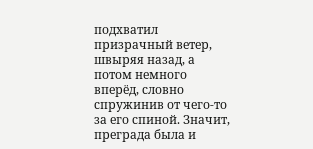подхватил призрачный ветер, швыряя назад, а потом немного вперёд, словно спружинив от чего-то за его спиной. Значит, преграда была и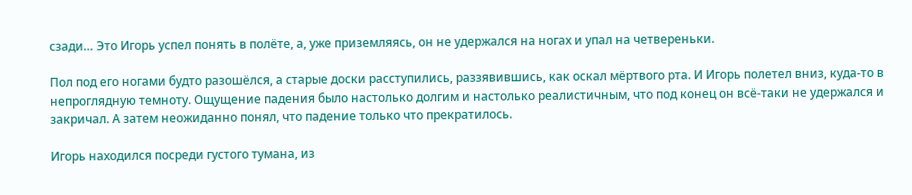сзади… Это Игорь успел понять в полёте, а, уже приземляясь, он не удержался на ногах и упал на четвереньки.

Пол под его ногами будто разошёлся, а старые доски расступились, раззявившись, как оскал мёртвого рта. И Игорь полетел вниз, куда-то в непроглядную темноту. Ощущение падения было настолько долгим и настолько реалистичным, что под конец он всё-таки не удержался и закричал. А затем неожиданно понял, что падение только что прекратилось.

Игорь находился посреди густого тумана, из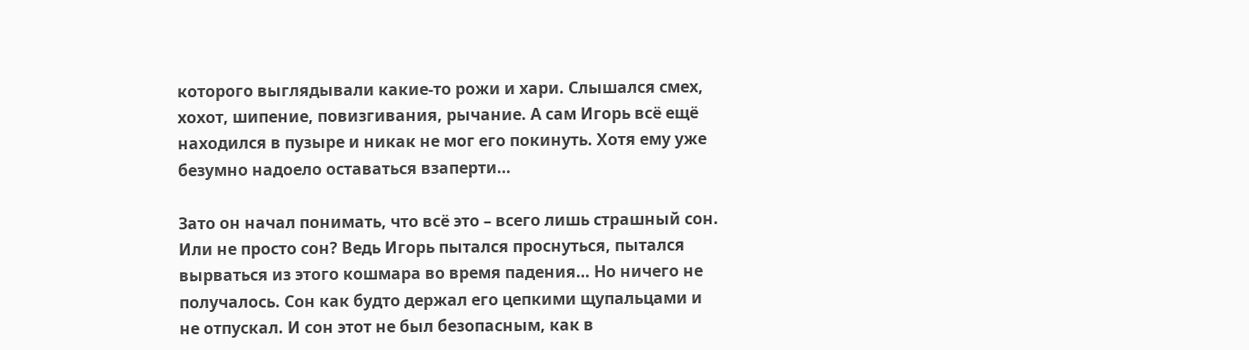которого выглядывали какие-то рожи и хари. Слышался смех, хохот, шипение, повизгивания, рычание. А сам Игорь всё ещё находился в пузыре и никак не мог его покинуть. Хотя ему уже безумно надоело оставаться взаперти…

Зато он начал понимать, что всё это – всего лишь страшный сон. Или не просто сон? Ведь Игорь пытался проснуться, пытался вырваться из этого кошмара во время падения… Но ничего не получалось. Сон как будто держал его цепкими щупальцами и не отпускал. И сон этот не был безопасным, как в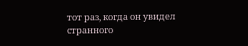тот раз, когда он увидел странного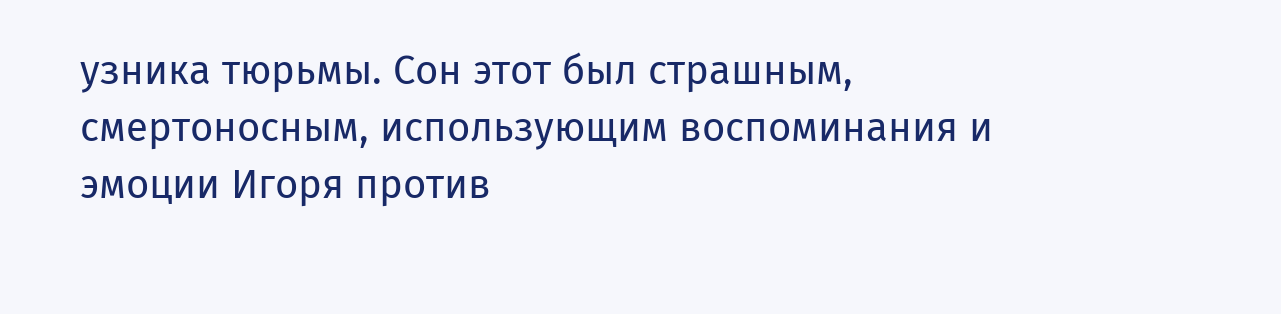узника тюрьмы. Сон этот был страшным, смертоносным, использующим воспоминания и эмоции Игоря против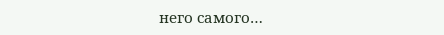него самого…